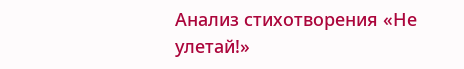Анализ стихотворения «Не улетай!»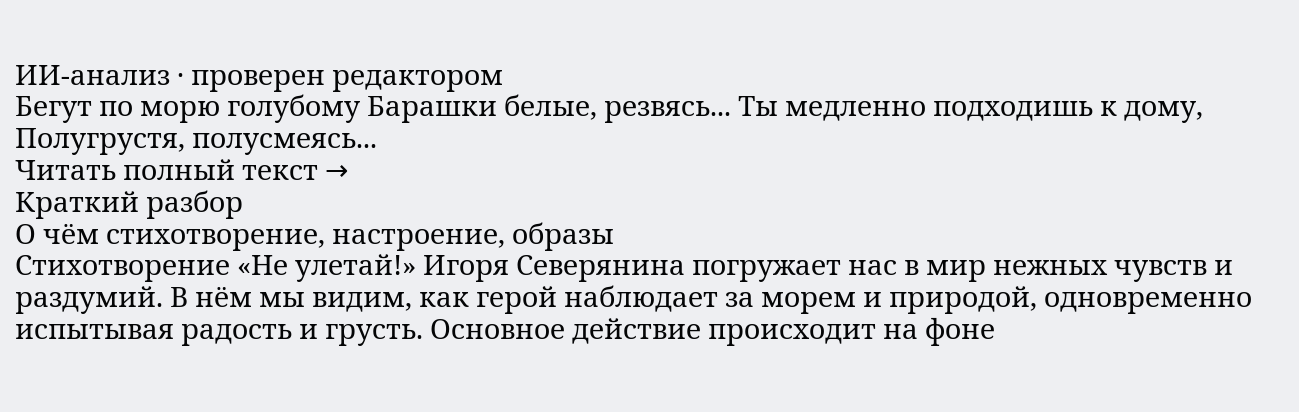ИИ-анализ · проверен редактором
Бегут по морю голубому Барашки белые, резвясь... Ты медленно подходишь к дому, Полугрустя, полусмеясь...
Читать полный текст →
Краткий разбор
О чём стихотворение, настроение, образы
Стихотворение «Не улетай!» Игоря Северянина погружает нас в мир нежных чувств и раздумий. В нём мы видим, как герой наблюдает за морем и природой, одновременно испытывая радость и грусть. Основное действие происходит на фоне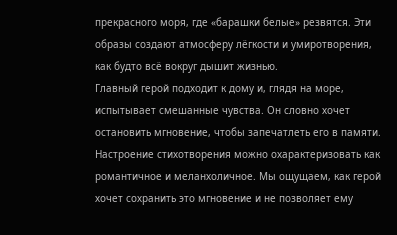прекрасного моря, где «барашки белые» резвятся. Эти образы создают атмосферу лёгкости и умиротворения, как будто всё вокруг дышит жизнью.
Главный герой подходит к дому и, глядя на море, испытывает смешанные чувства. Он словно хочет остановить мгновение, чтобы запечатлеть его в памяти. Настроение стихотворения можно охарактеризовать как романтичное и меланхоличное. Мы ощущаем, как герой хочет сохранить это мгновение и не позволяет ему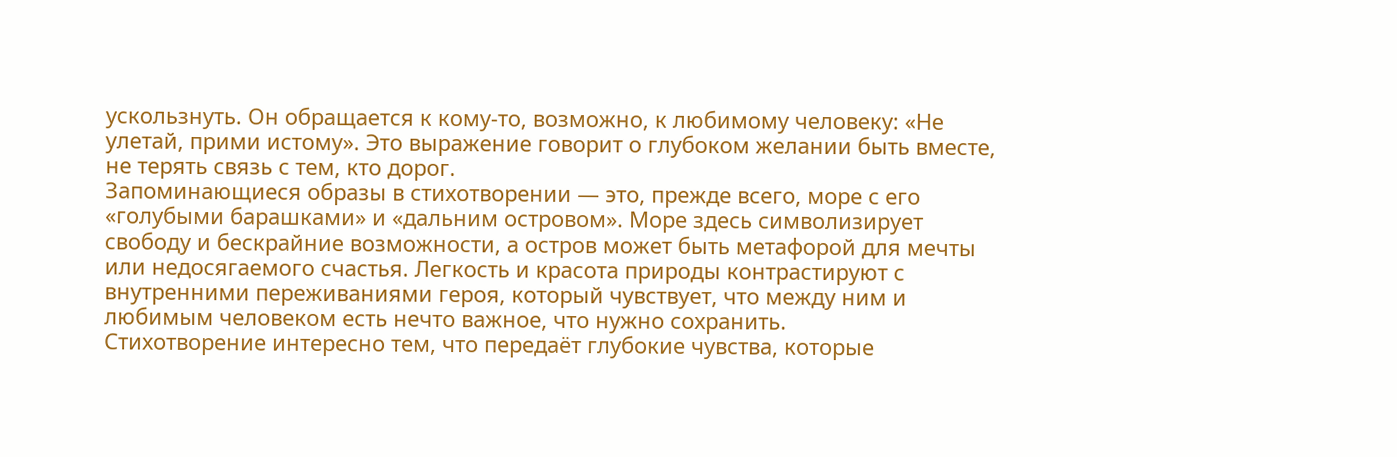ускользнуть. Он обращается к кому-то, возможно, к любимому человеку: «Не улетай, прими истому». Это выражение говорит о глубоком желании быть вместе, не терять связь с тем, кто дорог.
Запоминающиеся образы в стихотворении — это, прежде всего, море с его «голубыми барашками» и «дальним островом». Море здесь символизирует свободу и бескрайние возможности, а остров может быть метафорой для мечты или недосягаемого счастья. Легкость и красота природы контрастируют с внутренними переживаниями героя, который чувствует, что между ним и любимым человеком есть нечто важное, что нужно сохранить.
Стихотворение интересно тем, что передаёт глубокие чувства, которые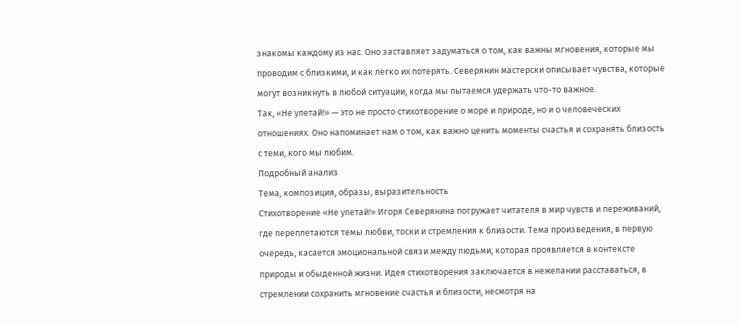знакомы каждому из нас. Оно заставляет задуматься о том, как важны мгновения, которые мы проводим с близкими, и как легко их потерять. Северянин мастерски описывает чувства, которые могут возникнуть в любой ситуации, когда мы пытаемся удержать что-то важное.
Так, «Не улетай!» — это не просто стихотворение о море и природе, но и о человеческих отношениях. Оно напоминает нам о том, как важно ценить моменты счастья и сохранять близость с теми, кого мы любим.
Подробный анализ
Тема, композиция, образы, выразительность
Стихотворение «Не улетай!» Игоря Северянина погружает читателя в мир чувств и переживаний, где переплетаются темы любви, тоски и стремления к близости. Тема произведения, в первую очередь, касается эмоциональной связи между людьми, которая проявляется в контексте природы и обыденной жизни. Идея стихотворения заключается в нежелании расставаться, в стремлении сохранить мгновение счастья и близости, несмотря на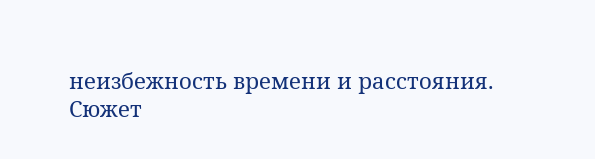неизбежность времени и расстояния.
Сюжет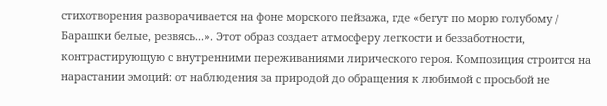стихотворения разворачивается на фоне морского пейзажа, где «бегут по морю голубому / Барашки белые, резвясь...». Этот образ создает атмосферу легкости и беззаботности, контрастирующую с внутренними переживаниями лирического героя. Композиция строится на нарастании эмоций: от наблюдения за природой до обращения к любимой с просьбой не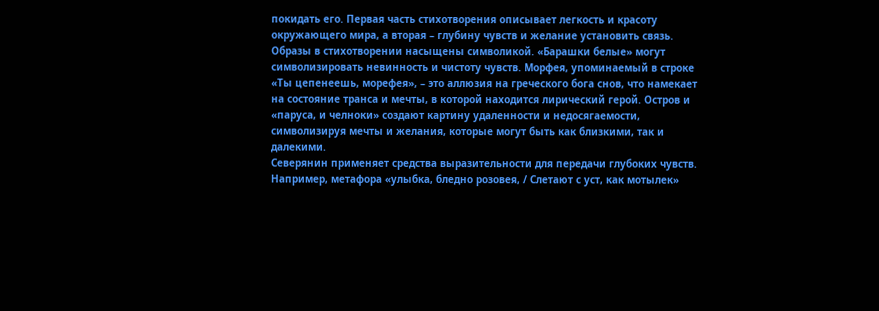покидать его. Первая часть стихотворения описывает легкость и красоту окружающего мира, а вторая – глубину чувств и желание установить связь.
Образы в стихотворении насыщены символикой. «Барашки белые» могут символизировать невинность и чистоту чувств. Морфея, упоминаемый в строке «Ты цепенеешь, морефея», – это аллюзия на греческого бога снов, что намекает на состояние транса и мечты, в которой находится лирический герой. Остров и «паруса, и челноки» создают картину удаленности и недосягаемости, символизируя мечты и желания, которые могут быть как близкими, так и далекими.
Северянин применяет средства выразительности для передачи глубоких чувств. Например, метафора «улыбка, бледно розовея, / Слетают с уст, как мотылек»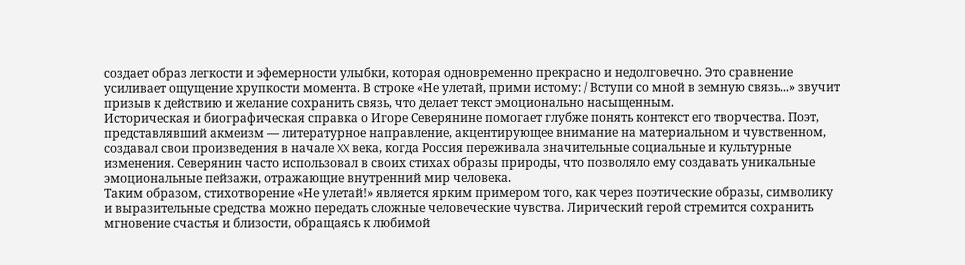создает образ легкости и эфемерности улыбки, которая одновременно прекрасно и недолговечно. Это сравнение усиливает ощущение хрупкости момента. В строке «Не улетай, прими истому: / Вступи со мной в земную связь...» звучит призыв к действию и желание сохранить связь, что делает текст эмоционально насыщенным.
Историческая и биографическая справка о Игоре Северянине помогает глубже понять контекст его творчества. Поэт, представлявший акмеизм — литературное направление, акцентирующее внимание на материальном и чувственном, создавал свои произведения в начале XX века, когда Россия переживала значительные социальные и культурные изменения. Северянин часто использовал в своих стихах образы природы, что позволяло ему создавать уникальные эмоциональные пейзажи, отражающие внутренний мир человека.
Таким образом, стихотворение «Не улетай!» является ярким примером того, как через поэтические образы, символику и выразительные средства можно передать сложные человеческие чувства. Лирический герой стремится сохранить мгновение счастья и близости, обращаясь к любимой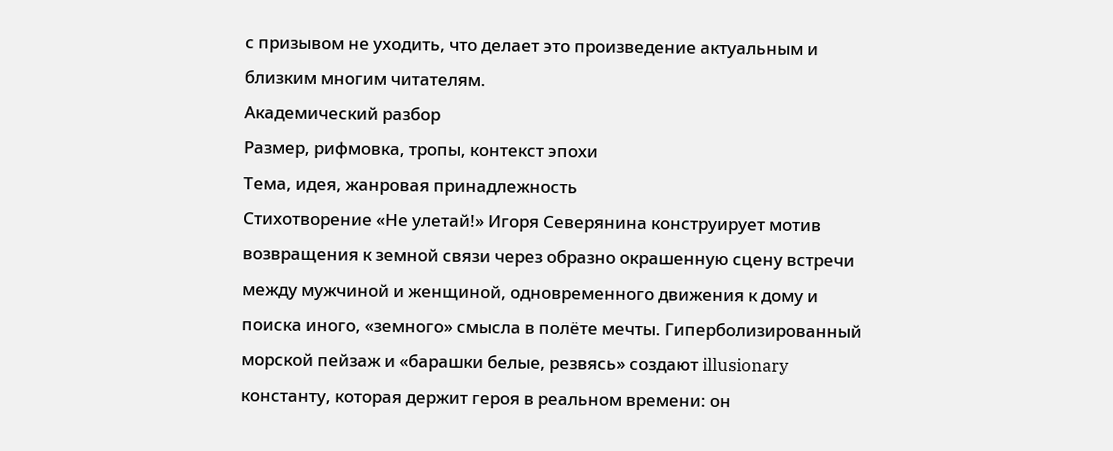с призывом не уходить, что делает это произведение актуальным и близким многим читателям.
Академический разбор
Размер, рифмовка, тропы, контекст эпохи
Тема, идея, жанровая принадлежность
Стихотворение «Не улетай!» Игоря Северянина конструирует мотив возвращения к земной связи через образно окрашенную сцену встречи между мужчиной и женщиной, одновременного движения к дому и поиска иного, «земного» смысла в полёте мечты. Гиперболизированный морской пейзаж и «барашки белые, резвясь» создают illusionary константу, которая держит героя в реальном времени: он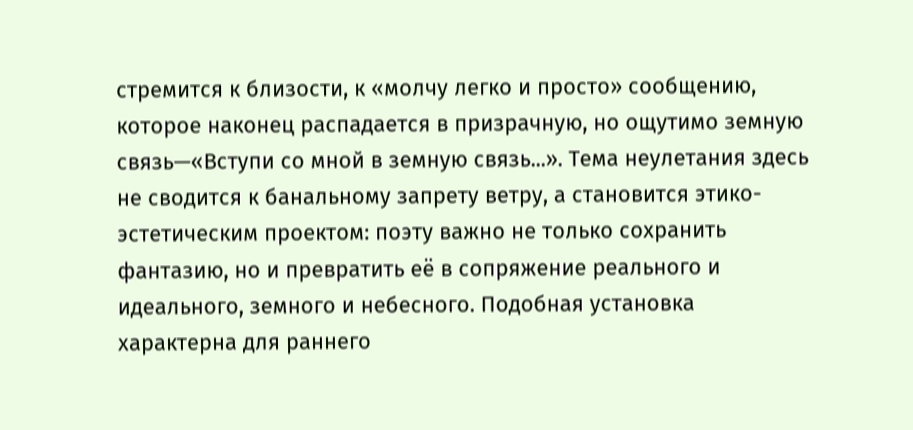стремится к близости, к «молчу легко и просто» сообщению, которое наконец распадается в призрачную, но ощутимо земную связь—«Вступи со мной в земную связь...». Тема неулетания здесь не сводится к банальному запрету ветру, а становится этико-эстетическим проектом: поэту важно не только сохранить фантазию, но и превратить её в сопряжение реального и идеального, земного и небесного. Подобная установка характерна для раннего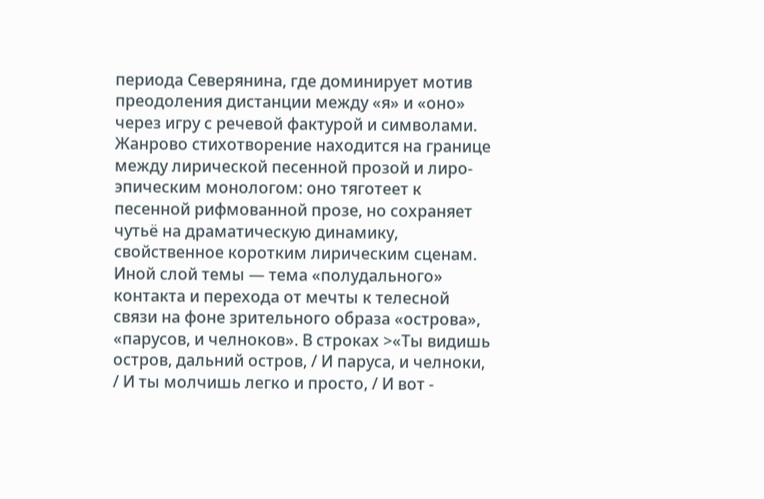периода Северянина, где доминирует мотив преодоления дистанции между «я» и «оно» через игру с речевой фактурой и символами. Жанрово стихотворение находится на границе между лирической песенной прозой и лиро-эпическим монологом: оно тяготеет к песенной рифмованной прозе, но сохраняет чутьё на драматическую динамику, свойственное коротким лирическим сценам.
Иной слой темы — тема «полудального» контакта и перехода от мечты к телесной связи на фоне зрительного образа «острова», «парусов, и челноков». В строках >«Ты видишь остров, дальний остров, / И паруса, и челноки, / И ты молчишь легко и просто, / И вот -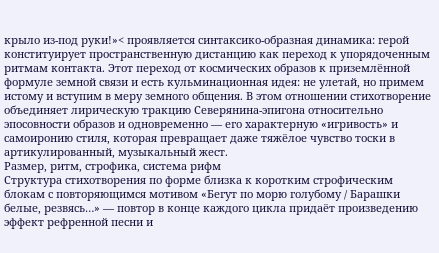крыло из-под руки!»< проявляется синтаксико-образная динамика: герой конституирует пространственную дистанцию как переход к упорядоченным ритмам контакта. Этот переход от космических образов к приземлённой формуле земной связи и есть кульминационная идея: не улетай, но примем истому и вступим в меру земного общения. В этом отношении стихотворение объединяет лирическую тракцию Северянина-эпигона относительно эпосовности образов и одновременно — его характерную «игривость» и самоиронию стиля, которая превращает даже тяжёлое чувство тоски в артикулированный, музыкальный жест.
Размер, ритм, строфика, система рифм
Структура стихотворения по форме близка к коротким строфическим блокам с повторяющимся мотивом «Бегут по морю голубому / Барашки белые, резвясь…» — повтор в конце каждого цикла придаёт произведению эффект рефренной песни и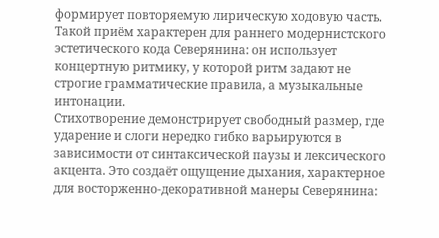формирует повторяемую лирическую ходовую часть. Такой приём характерен для раннего модернистского эстетического кода Северянина: он использует концертную ритмику, у которой ритм задают не строгие грамматические правила, а музыкальные интонации.
Стихотворение демонстрирует свободный размер, где ударение и слоги нередко гибко варьируются в зависимости от синтаксической паузы и лексического акцента. Это создаёт ощущение дыхания, характерное для восторженно-декоративной манеры Северянина: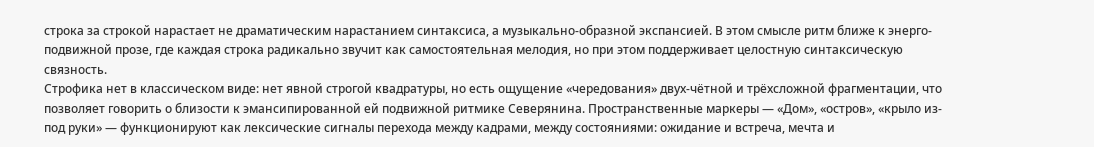строка за строкой нарастает не драматическим нарастанием синтаксиса, а музыкально-образной экспансией. В этом смысле ритм ближе к энерго-подвижной прозе, где каждая строка радикально звучит как самостоятельная мелодия, но при этом поддерживает целостную синтаксическую связность.
Строфика нет в классическом виде: нет явной строгой квадратуры, но есть ощущение «чередования» двух-чётной и трёхсложной фрагментации, что позволяет говорить о близости к эмансипированной ей подвижной ритмике Северянина. Пространственные маркеры — «Дом», «остров», «крыло из-под руки» — функционируют как лексические сигналы перехода между кадрами, между состояниями: ожидание и встреча, мечта и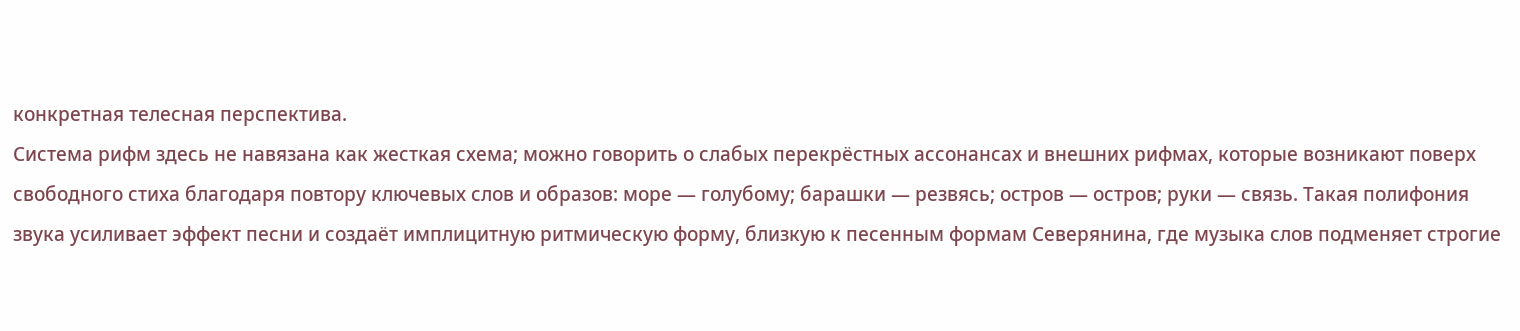конкретная телесная перспектива.
Система рифм здесь не навязана как жесткая схема; можно говорить о слабых перекрёстных ассонансах и внешних рифмах, которые возникают поверх свободного стиха благодаря повтору ключевых слов и образов: море — голубому; барашки — резвясь; остров — остров; руки — связь. Такая полифония звука усиливает эффект песни и создаёт имплицитную ритмическую форму, близкую к песенным формам Северянина, где музыка слов подменяет строгие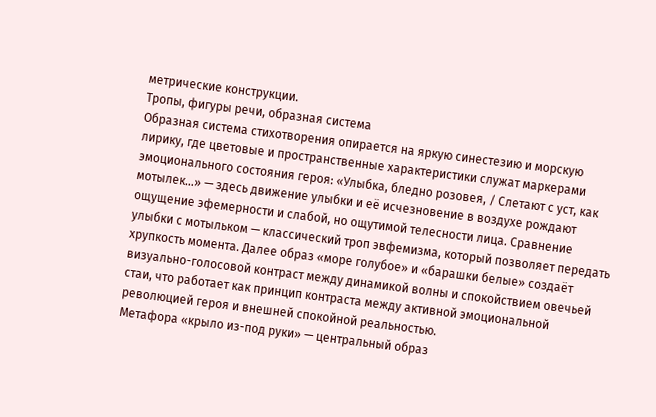метрические конструкции.
Тропы, фигуры речи, образная система
Образная система стихотворения опирается на яркую синестезию и морскую лирику, где цветовые и пространственные характеристики служат маркерами эмоционального состояния героя: «Улыбка, бледно розовея, / Слетают с уст, как мотылек…» — здесь движение улыбки и её исчезновение в воздухе рождают ощущение эфемерности и слабой, но ощутимой телесности лица. Сравнение улыбки с мотыльком — классический троп эвфемизма, который позволяет передать хрупкость момента. Далее образ «море голубое» и «барашки белые» создаёт визуально-голосовой контраст между динамикой волны и спокойствием овечьей стаи, что работает как принцип контраста между активной эмоциональной революцией героя и внешней спокойной реальностью.
Метафора «крыло из-под руки» — центральный образ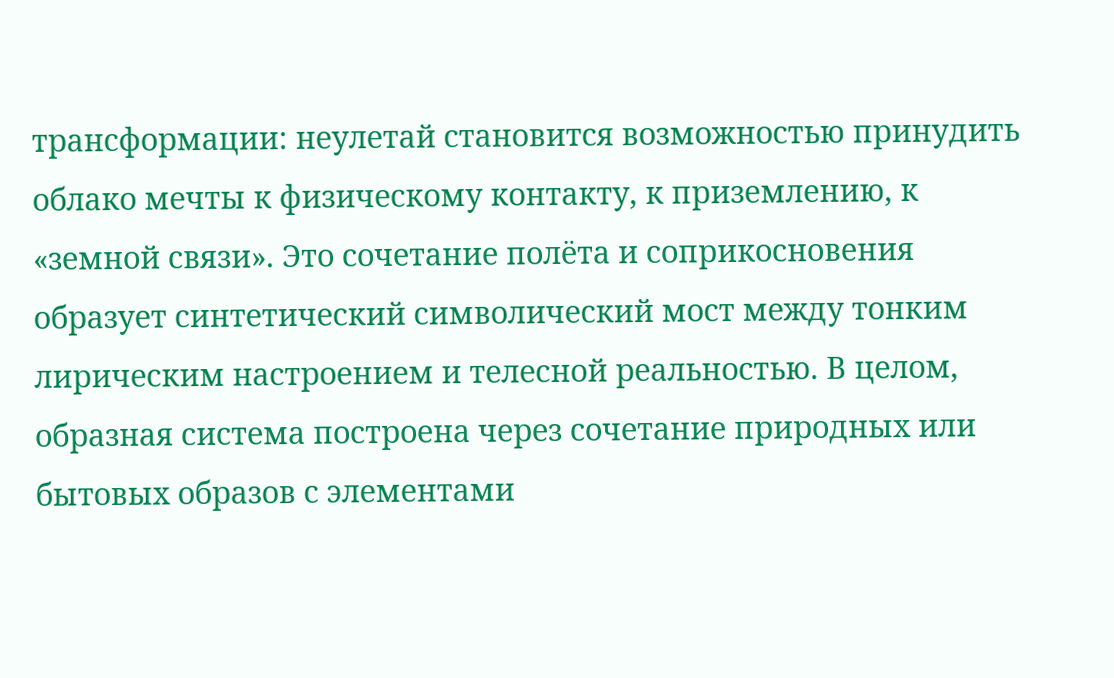трансформации: неулетай становится возможностью принудить облако мечты к физическому контакту, к приземлению, к «земной связи». Это сочетание полёта и соприкосновения образует синтетический символический мост между тонким лирическим настроением и телесной реальностью. В целом, образная система построена через сочетание природных или бытовых образов с элементами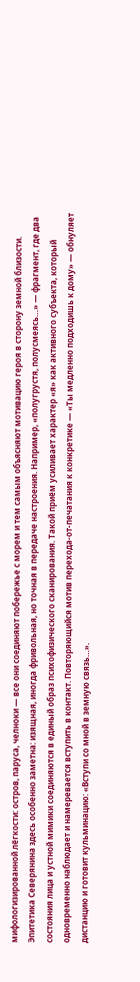мифологизированной лёгкости: остров, паруса, челноки — все они соединяют побережье с морем и тем самым объясняют мотивацию героя в сторону земной близости.
Эпитетика Северянина здесь особенно заметна: изящная, иногда фривольная, но точная в передаче настроения. Например, «полугрустя, полусмеясь…» — фрагмент, где два состояния лица и устной мимики соединяются в единый образ психофизического сканирования. Такой приём усиливает характер «я» как активного субъекта, который одновременно наблюдает и намеревается вступить в контакт. Повторяющийся мотив перехода-от-печатания к конкретике — «Ты медленно подходишь к дому» — обнуляет дистанцию и готовит кульминацию: «Вступи со мной в земную связь…».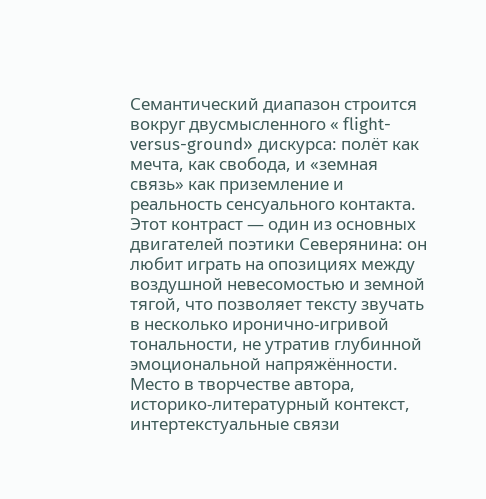Семантический диапазон строится вокруг двусмысленного « flight-versus-ground» дискурса: полёт как мечта, как свобода, и «земная связь» как приземление и реальность сенсуального контакта. Этот контраст — один из основных двигателей поэтики Северянина: он любит играть на опозициях между воздушной невесомостью и земной тягой, что позволяет тексту звучать в несколько иронично-игривой тональности, не утратив глубинной эмоциональной напряжённости.
Место в творчестве автора, историко-литературный контекст, интертекстуальные связи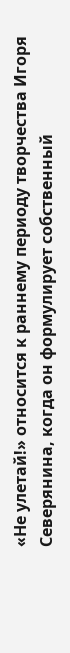«Не улетай!» относится к раннему периоду творчества Игоря Северянина, когда он формулирует собственный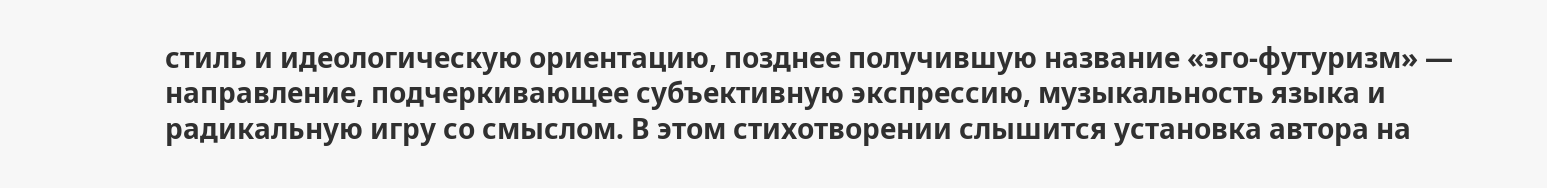стиль и идеологическую ориентацию, позднее получившую название «эго-футуризм» — направление, подчеркивающее субъективную экспрессию, музыкальность языка и радикальную игру со смыслом. В этом стихотворении слышится установка автора на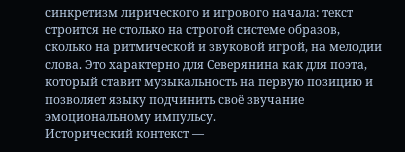синкретизм лирического и игрового начала: текст строится не столько на строгой системе образов, сколько на ритмической и звуковой игрой, на мелодии слова. Это характерно для Северянина как для поэта, который ставит музыкальность на первую позицию и позволяет языку подчинить своё звучание эмоциональному импульсу.
Исторический контекст —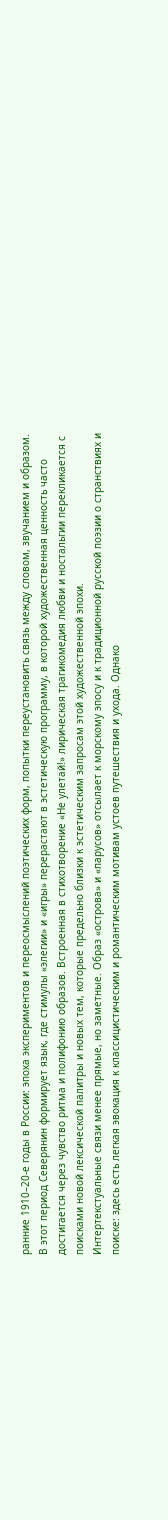ранние 1910–20-е годы в России: эпоха экспериментов и переосмыслений поэтических форм, попытки переустановить связь между словом, звучанием и образом. В этот период Северянин формирует язык, где стимулы «элегии» и «игры» перерастают в эстетическую программу, в которой художественная ценность часто достигается через чувство ритма и полифонию образов. Встроенная в стихотворение «Не улетай!» лирическая трагикомедия любви и ностальгии перекликается с поисками новой лексической палитры и новых тем, которые предельно близки к эстетическим запросам этой художественной эпохи.
Интертекстуальные связи менее прямые, но заметные. Образ «острова» и «парусов» отсылает к морскому эпосу и к традиционной русской поэзии о странствиях и поиске: здесь есть легкая эвокация к классицистическим и романтическим мотивам устоев путешествия и ухода. Однако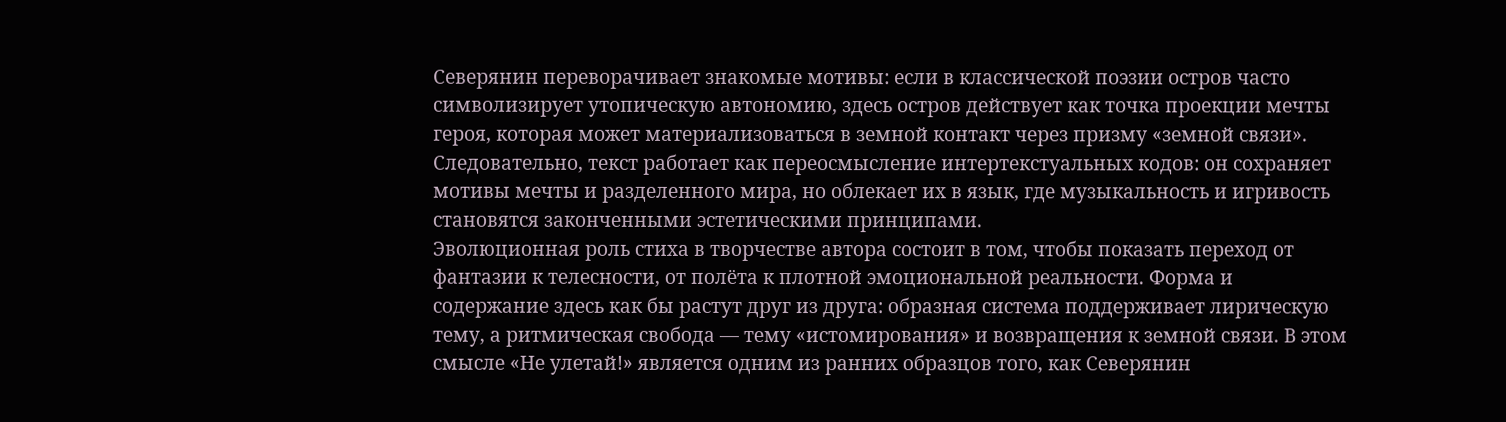Северянин переворачивает знакомые мотивы: если в классической поэзии остров часто символизирует утопическую автономию, здесь остров действует как точка проекции мечты героя, которая может материализоваться в земной контакт через призму «земной связи». Следовательно, текст работает как переосмысление интертекстуальных кодов: он сохраняет мотивы мечты и разделенного мира, но облекает их в язык, где музыкальность и игривость становятся законченными эстетическими принципами.
Эволюционная роль стиха в творчестве автора состоит в том, чтобы показать переход от фантазии к телесности, от полёта к плотной эмоциональной реальности. Форма и содержание здесь как бы растут друг из друга: образная система поддерживает лирическую тему, а ритмическая свобода — тему «истомирования» и возвращения к земной связи. В этом смысле «Не улетай!» является одним из ранних образцов того, как Северянин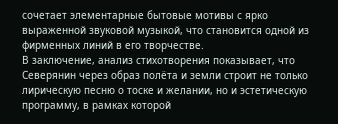сочетает элементарные бытовые мотивы с ярко выраженной звуковой музыкой, что становится одной из фирменных линий в его творчестве.
В заключение, анализ стихотворения показывает, что Северянин через образ полёта и земли строит не только лирическую песню о тоске и желании, но и эстетическую программу, в рамках которой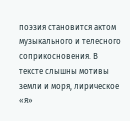поэзия становится актом музыкального и телесного соприкосновения. В тексте слышны мотивы земли и моря, лирическое «я»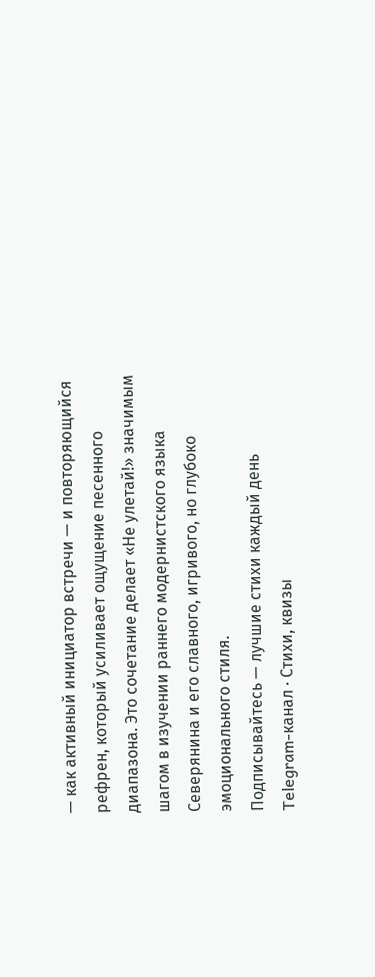— как активный инициатор встречи — и повторяющийся рефрен, который усиливает ощущение песенного диапазона. Это сочетание делает «Не улетай!» значимым шагом в изучении раннего модернистского языка Северянина и его славного, игривого, но глубоко эмоционального стиля.
Подписывайтесь — лучшие стихи каждый день
Telegram-канал · Стихи, квизы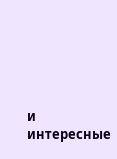и интересные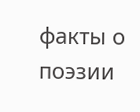факты о поэзии